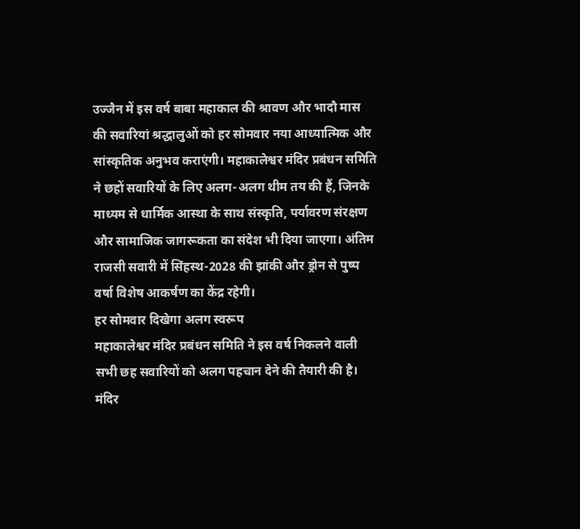उज्जैन में इस वर्ष बाबा महाकाल की श्रावण और भादौ मास की सवारियां श्रद्धालुओं को हर सोमवार नया आध्यात्मिक और सांस्कृतिक अनुभव कराएंगी। महाकालेश्वर मंदिर प्रबंधन समिति ने छहों सवारियों के लिए अलग-अलग थीम तय की हैं, जिनके माध्यम से धार्मिक आस्था के साथ संस्कृति, पर्यावरण संरक्षण और सामाजिक जागरूकता का संदेश भी दिया जाएगा। अंतिम राजसी सवारी में सिंहस्थ-2028 की झांकी और ड्रोन से पुष्प वर्षा विशेष आकर्षण का केंद्र रहेगी।
हर सोमवार दिखेगा अलग स्वरूप
महाकालेश्वर मंदिर प्रबंधन समिति ने इस वर्ष निकलने वाली सभी छह सवारियों को अलग पहचान देने की तैयारी की है। मंदिर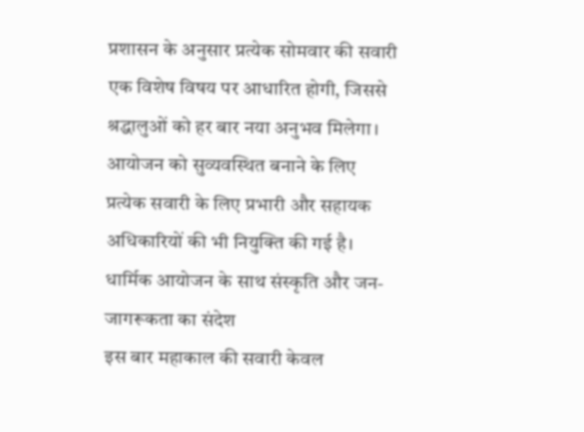प्रशासन के अनुसार प्रत्येक सोमवार की सवारी एक विशेष विषय पर आधारित होगी, जिससे श्रद्धालुओं को हर बार नया अनुभव मिलेगा। आयोजन को सुव्यवस्थित बनाने के लिए प्रत्येक सवारी के लिए प्रभारी और सहायक अधिकारियों की भी नियुक्ति की गई है।
धार्मिक आयोजन के साथ संस्कृति और जन-जागरूकता का संदेश
इस बार महाकाल की सवारी केवल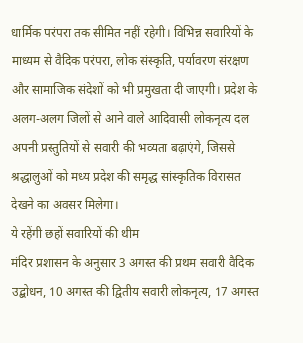धार्मिक परंपरा तक सीमित नहीं रहेगी। विभिन्न सवारियों के माध्यम से वैदिक परंपरा, लोक संस्कृति, पर्यावरण संरक्षण और सामाजिक संदेशों को भी प्रमुखता दी जाएगी। प्रदेश के अलग-अलग जिलों से आने वाले आदिवासी लोकनृत्य दल अपनी प्रस्तुतियों से सवारी की भव्यता बढ़ाएंगे, जिससे श्रद्धालुओं को मध्य प्रदेश की समृद्ध सांस्कृतिक विरासत देखने का अवसर मिलेगा।
ये रहेंगी छहों सवारियों की थीम
मंदिर प्रशासन के अनुसार 3 अगस्त की प्रथम सवारी वैदिक उद्बोधन, 10 अगस्त की द्वितीय सवारी लोकनृत्य, 17 अगस्त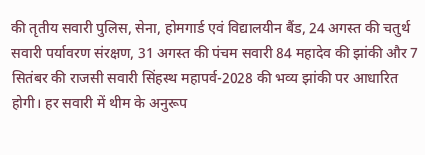की तृतीय सवारी पुलिस, सेना, होमगार्ड एवं विद्यालयीन बैंड, 24 अगस्त की चतुर्थ सवारी पर्यावरण संरक्षण, 31 अगस्त की पंचम सवारी 84 महादेव की झांकी और 7 सितंबर की राजसी सवारी सिंहस्थ महापर्व-2028 की भव्य झांकी पर आधारित होगी। हर सवारी में थीम के अनुरूप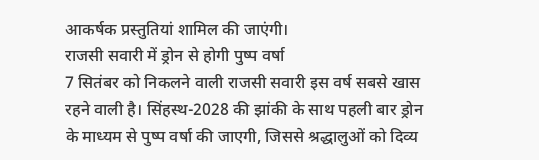आकर्षक प्रस्तुतियां शामिल की जाएंगी।
राजसी सवारी में ड्रोन से होगी पुष्प वर्षा
7 सितंबर को निकलने वाली राजसी सवारी इस वर्ष सबसे खास रहने वाली है। सिंहस्थ-2028 की झांकी के साथ पहली बार ड्रोन के माध्यम से पुष्प वर्षा की जाएगी, जिससे श्रद्धालुओं को दिव्य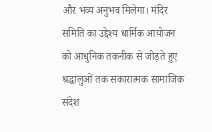और भव्य अनुभव मिलेगा। मंदिर समिति का उद्देश्य धार्मिक आयोजन को आधुनिक तकनीक से जोड़ते हुए श्रद्धालुओं तक सकारात्मक सामाजिक संदेश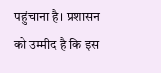पहुंचाना है। प्रशासन को उम्मीद है कि इस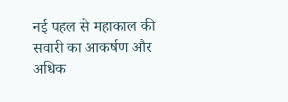नई पहल से महाकाल की सवारी का आकर्षण और अधिक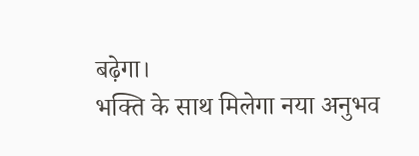बढ़ेगा।
भक्ति के साथ मिलेगा नया अनुभव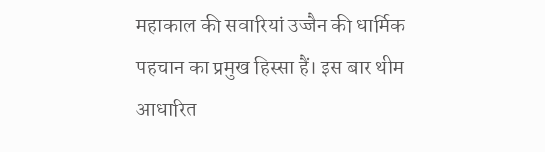महाकाल की सवारियां उज्जैन की धार्मिक पहचान का प्रमुख हिस्सा हैं। इस बार थीम आधारित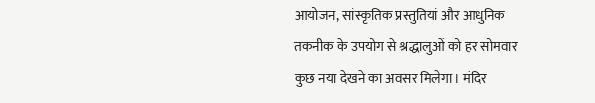आयोजन, सांस्कृतिक प्रस्तुतियां और आधुनिक तकनीक के उपयोग से श्रद्धालुओं को हर सोमवार कुछ नया देखने का अवसर मिलेगा। मंदिर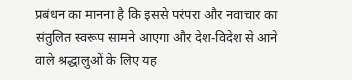प्रबंधन का मानना है कि इससे परंपरा और नवाचार का संतुलित स्वरूप सामने आएगा और देश-विदेश से आने वाले श्रद्धालुओं के लिए यह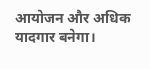आयोजन और अधिक यादगार बनेगा।